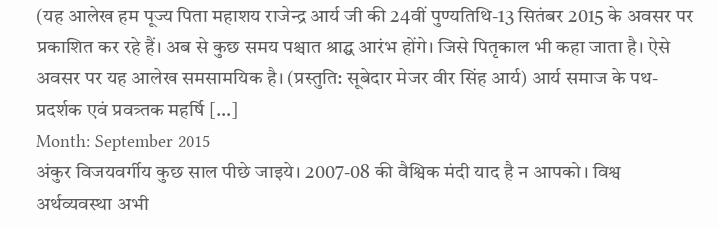(यह आलेख हम पूज्य पिता महाशय राजेन्द्र आर्य जी की 24वीं पुण्यतिथि-13 सितंबर 2015 के अवसर पर प्रकाशित कर रहे हैं। अब से कुछ समय पश्चात श्राद्घ आरंभ होंगे। जिसे पितृकाल भी कहा जाता है। ऐसे अवसर पर यह आलेख समसामयिक है। (प्रस्तुति: सूबेदार मेजर वीर सिंह आर्य) आर्य समाज के पथ-प्रदर्शक एवं प्रवत्र्तक महर्षि […]
Month: September 2015
अंकुर विजयवर्गीय कुछ साल पीछे जाइये। 2007-08 की वैश्विक मंदी याद है न आपको। विश्व अर्थव्यवस्था अभी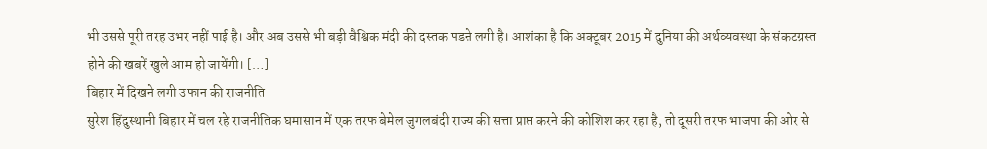भी उससे पूरी तरह उभर नहीं पाई है। और अब उससे भी बड़ी वैश्विक मंदी की दस्तक पडऩे लगी है। आशंका है कि अक्टूबर 2015 में दुनिया की अर्थव्यवस्था के संकटग्रस्त होने की खबरें खुले आम हो जायेंगी। […]
बिहार में दिखने लगी उफान की राजनीति
सुरेश हिंदुस्थानी बिहार में चल रहे राजनीतिक घमासान में एक तरफ बेमेल जुगलबंदी राज्य की सत्ता प्राप्त करने की कोशिश कर रहा है, तो दूसरी तरफ भाजपा की ओर से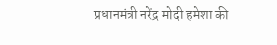प्रधानमंत्री नरेंद्र मोदी हमेशा की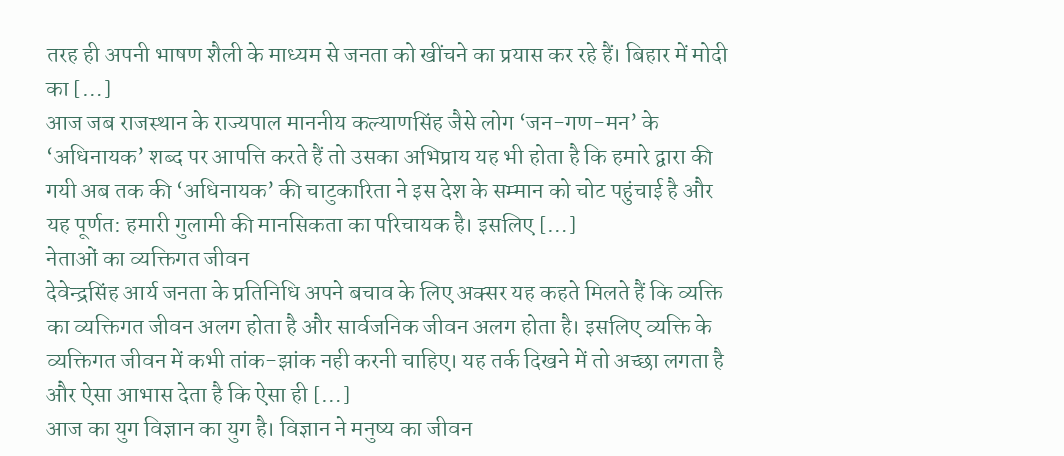तरह ही अपनी भाषण शैली के माध्यम से जनता को खींचने का प्रयास कर रहे हैं। बिहार में मोदी का […]
आज जब राजस्थान के राज्यपाल माननीय कल्याणसिंह जैसे लोग ‘जन-गण-मन’ के ‘अधिनायक’ शब्द पर आपत्ति करते हैं तो उसका अभिप्राय यह भी होता है कि हमारे द्वारा की गयी अब तक की ‘अधिनायक’ की चाटुकारिता ने इस देश के सम्मान को चोट पहुंचाई है और यह पूर्णत: हमारी गुलामी की मानसिकता का परिचायक है। इसलिए […]
नेताओं का व्यक्तिगत जीवन
देवेन्द्रसिंह आर्य जनता के प्रतिनिधि अपने बचाव के लिए अक्सर यह कहते मिलते हैं कि व्यक्ति का व्यक्तिगत जीवन अलग होता है और सार्वजनिक जीवन अलग होता है। इसलिए व्यक्ति के व्यक्तिगत जीवन में कभी तांक-झांक नही करनी चाहिए। यह तर्क दिखने में तो अच्छा लगता है और ऐसा आभास देता है कि ऐसा ही […]
आज का युग विज्ञान का युग है। विज्ञान ने मनुष्य का जीवन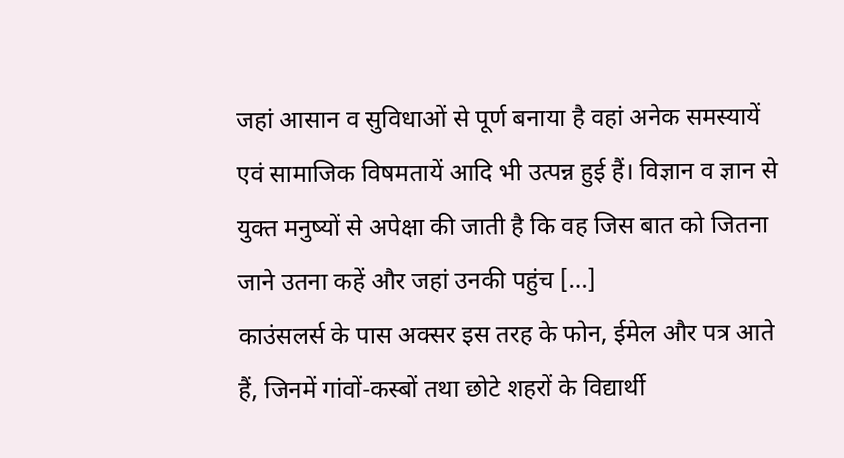जहां आसान व सुविधाओं से पूर्ण बनाया है वहां अनेक समस्यायें एवं सामाजिक विषमतायें आदि भी उत्पन्न हुई हैं। विज्ञान व ज्ञान से युक्त मनुष्यों से अपेक्षा की जाती है कि वह जिस बात को जितना जाने उतना कहें और जहां उनकी पहुंच […]
काउंसलर्स के पास अक्सर इस तरह के फोन, ईमेल और पत्र आते हैं, जिनमें गांवों-कस्बों तथा छोटे शहरों के विद्यार्थी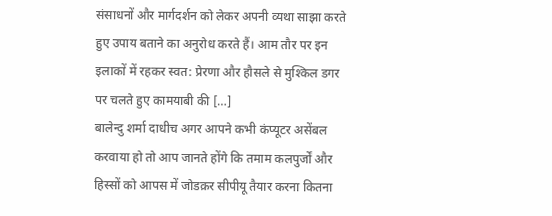संसाधनों और मार्गदर्शन को लेकर अपनी व्यथा साझा करते हुए उपाय बताने का अनुरोध करते हैं। आम तौर पर इन इलाकों में रहकर स्वत: प्रेरणा और हौसले से मुश्किल डगर पर चलते हुए कामयाबी की […]
बालेन्दु शर्मा दाधीच अगर आपने कभी कंप्यूटर असेंबल करवाया हो तो आप जानते होंगे कि तमाम कलपुर्जों और हिस्सों को आपस में जोडक़र सीपीयू तैयार करना कितना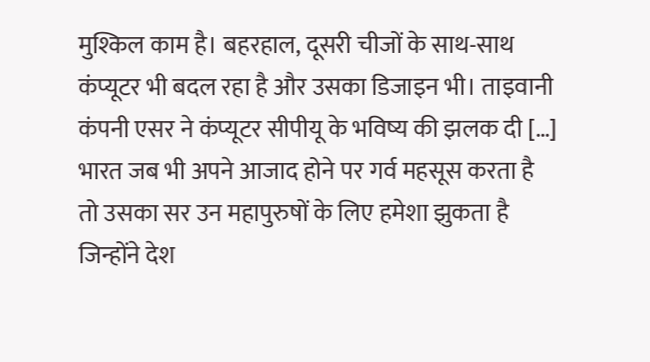मुश्किल काम है। बहरहाल, दूसरी चीजों के साथ-साथ कंप्यूटर भी बदल रहा है और उसका डिजाइन भी। ताइवानी कंपनी एसर ने कंप्यूटर सीपीयू के भविष्य की झलक दी […]
भारत जब भी अपने आजाद होने पर गर्व महसूस करता है तो उसका सर उन महापुरुषों के लिए हमेशा झुकता है जिन्होंने देश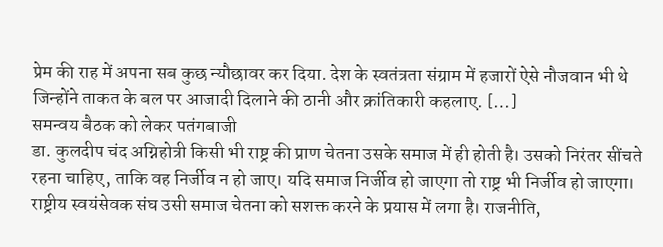प्रेम की राह में अपना सब कुछ न्यौछावर कर दिया. देश के स्वतंत्रता संग्राम में हजारों ऐसे नौजवान भी थे जिन्होंने ताकत के बल पर आजादी दिलाने की ठानी और क्रांतिकारी कहलाए. […]
समन्वय बैठक को लेकर पतंगबाजी
डा. कुलदीप चंद अग्निहोत्री किसी भी राष्ट्र की प्राण चेतना उसके समाज में ही होती है। उसको निरंतर सींचते रहना चाहिए, ताकि वह निर्जीव न हो जाए। यदि समाज निर्जीव हो जाएगा तो राष्ट्र भी निर्जीव हो जाएगा। राष्ट्रीय स्वयंसेवक संघ उसी समाज चेतना को सशक्त करने के प्रयास में लगा है। राजनीति,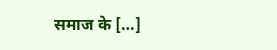समाज के […]